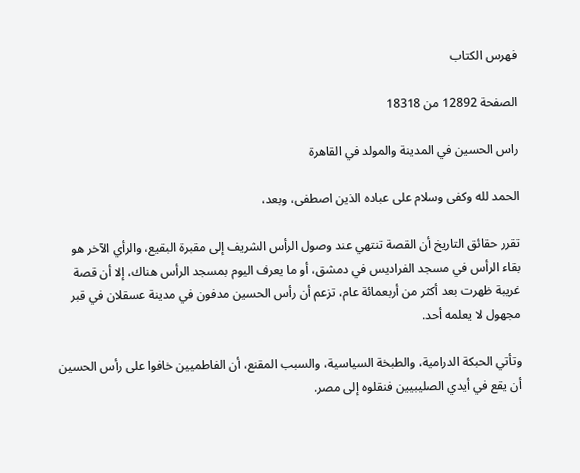فهرس الكتاب

الصفحة 12892 من 18318

راس الحسين في المدينة والمولد في القاهرة

الحمد لله وكفى وسلام على عباده الذين اصطفى، وبعد،

تقرر حقائق التاريخ أن القصة تنتهي عند وصول الرأس الشريف إلى مقبرة البقيع، والرأي الآخر هو بقاء الرأس في مسجد الفراديس في دمشق، أو ما يعرف اليوم بمسجد الرأس هناك، إلا أن قصة غريبة ظهرت بعد أكثر من أربعمائة عام، تزعم أن رأس الحسين مدفون في مدينة عسقلان في قبر مجهول لا يعلمه أحد.

وتأتي الحبكة الدرامية، والطبخة السياسية، والسبب المقنع، أن الفاطميين خافوا على رأس الحسين أن يقع في أيدي الصليبيين فنقلوه إلى مصر.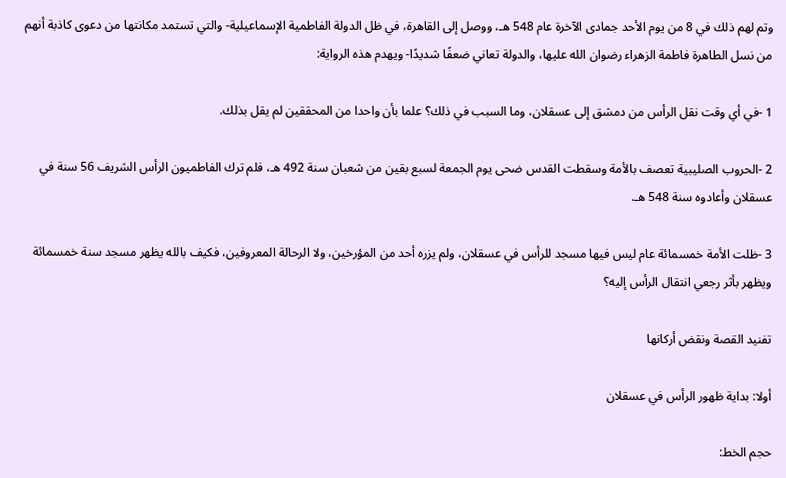وتم لهم ذلك في 8 من يوم الأحد جمادى الآخرة عام 548 هـ، ووصل إلى القاهرة، في ظل الدولة الفاطمية الإسماعيلية- والتي تستمد مكانتها من دعوى كاذبة أنهم من نسل الطاهرة فاطمة الزهراء رضوان الله عليها، والدولة تعاني ضعفًا شديدًا- ويهدم هذه الرواية:

1 -في أي وقت نقل الرأس من دمشق إلى عسقلان، وما السبب في ذلك؟ علما بأن واحدا من المحققين لم يقل بذلك.

2 -الحروب الصليبية تعصف بالأمة وسقطت القدس ضحى يوم الجمعة لسبع بقين من شعبان سنة 492 هـ، فلم ترك الفاطميون الرأس الشريف 56 سنة في عسقلان وأعادوه سنة 548 هـ.

3 -ظلت الأمة خمسمائة عام ليس فيها مسجد للرأس في عسقلان، ولم يزره أحد من المؤرخين، ولا الرحالة المعروفين، فكيف بالله يظهر مسجد سنة خمسمائة ويظهر بأثر رجعي انتقال الرأس إليه؟

تفنيد القصة ونقض أركانها

أولا: بداية ظهور الرأس في عسقلان

حجم الخط: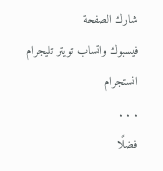شارك الصفحة
فيسبوك واتساب تويتر تليجرام انستجرام
. . .
فضلًا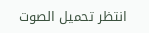انتظر تحميل الصوت